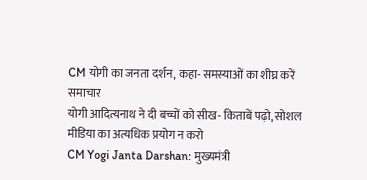CM योगी का जनता दर्शन, कहा- समस्याओं का शीघ्र करें समाचार
योगी आदित्यनाथ ने दी बच्चों को सीख- किताबें पढ़ो, सोशल मीडिया का अत्यधिक प्रयोग न करो
CM Yogi Janta Darshan: मुख्यमंत्री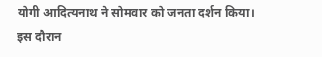योगी आदित्यनाथ ने सोमवार को जनता दर्शन किया। इस दौरान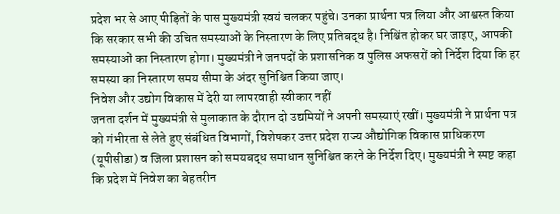प्रदेश भर से आए पीड़ितों के पास मुख्यमंत्री स्वयं चलकर पहुंचे। उनका प्रार्थना पत्र लिया और आश्वस्त किया कि सरकार सभी की उचित समस्याओं के निस्तारण के लिए प्रतिबद्ध है। निश्चिंत होकर घर जाइए, आपकी समस्याओं का निस्तारण होगा। मुख्यमंत्री ने जनपदों के प्रशासनिक व पुलिस अफसरों को निर्देश दिया कि हर समस्या का निस्तारण समय सीमा के अंदर सुनिश्चित किया जाए।
निवेश और उद्योग विकास में देरी या लापरवाही स्वीकार नहीं
जनता दर्शन में मुख्यमंत्री से मुलाकात के दौरान दो उद्यमियों ने अपनी समस्याएं रखीं। मुख्यमंत्री ने प्रार्थना पत्र को गंभीरता से लेते हुए संबंधित विभागों, विशेषकर उत्तर प्रदेश राज्य औद्योगिक विकास प्राधिकरण (यूपीसीडा) व जिला प्रशासन को समयबद्ध समाधान सुनिश्चित करने के निर्देश दिए। मुख्यमंत्री ने स्पष्ट कहा कि प्रदेश में निवेश का बेहतरीन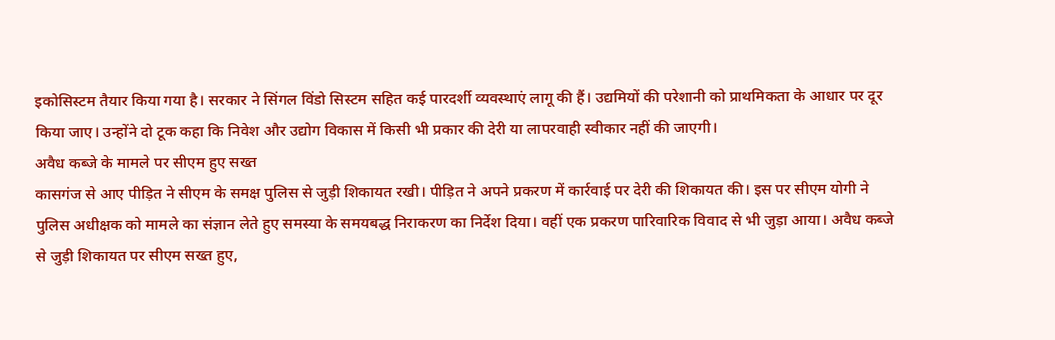इकोसिस्टम तैयार किया गया है। सरकार ने सिंगल विंडो सिस्टम सहित कई पारदर्शी व्यवस्थाएं लागू की हैं। उद्यमियों की परेशानी को प्राथमिकता के आधार पर दूर किया जाए। उन्होंने दो टूक कहा कि निवेश और उद्योग विकास में किसी भी प्रकार की देरी या लापरवाही स्वीकार नहीं की जाएगी।
अवैध कब्जे के मामले पर सीएम हुए सख्त
कासगंज से आए पीड़ित ने सीएम के समक्ष पुलिस से जुड़ी शिकायत रखी। पीड़ित ने अपने प्रकरण में कार्रवाई पर देरी की शिकायत की। इस पर सीएम योगी ने पुलिस अधीक्षक को मामले का संज्ञान लेते हुए समस्या के समयबद्ध निराकरण का निर्देश दिया। वहीं एक प्रकरण पारिवारिक विवाद से भी जुड़ा आया। अवैध कब्जे से जुड़ी शिकायत पर सीएम सख्त हुए,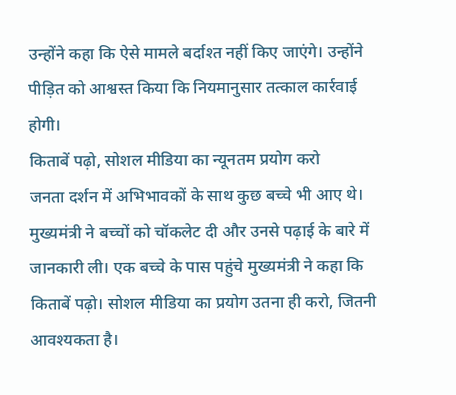उन्होंने कहा कि ऐसे मामले बर्दाश्त नहीं किए जाएंगे। उन्होंने पीड़ित को आश्वस्त किया कि नियमानुसार तत्काल कार्रवाई होगी।
किताबें पढ़ो, सोशल मीडिया का न्यूनतम प्रयोग करो
जनता दर्शन में अभिभावकों के साथ कुछ बच्चे भी आए थे। मुख्यमंत्री ने बच्चों को चॉकलेट दी और उनसे पढ़ाई के बारे में जानकारी ली। एक बच्चे के पास पहुंचे मुख्यमंत्री ने कहा कि किताबें पढ़ो। सोशल मीडिया का प्रयोग उतना ही करो, जितनी आवश्यकता है।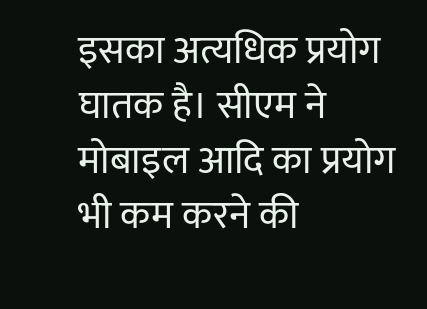इसका अत्यधिक प्रयोग घातक है। सीएम ने मोबाइल आदि का प्रयोग भी कम करने की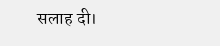सलाह दी।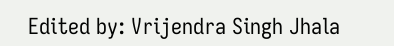Edited by: Vrijendra Singh Jhala